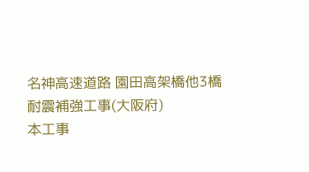名神高速道路 園田高架橋他3橋耐震補強工事(大阪府)
本工事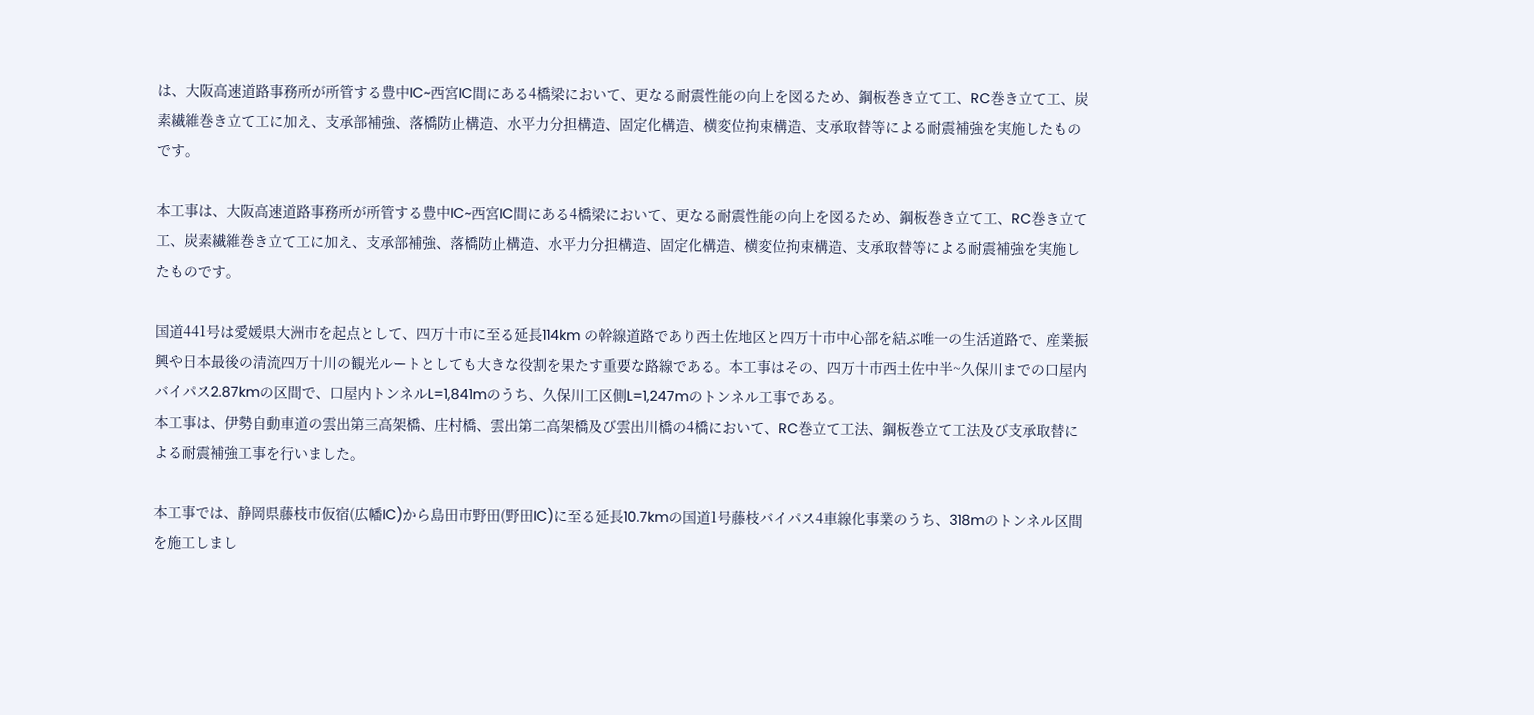は、大阪高速道路事務所が所管する豊中IC~西宮IC間にある4橋梁において、更なる耐震性能の向上を図るため、鋼板巻き立て工、RC巻き立て工、炭素繊維巻き立て工に加え、支承部補強、落橋防止構造、水平力分担構造、固定化構造、横変位拘束構造、支承取替等による耐震補強を実施したものです。

本工事は、大阪高速道路事務所が所管する豊中IC~西宮IC間にある4橋梁において、更なる耐震性能の向上を図るため、鋼板巻き立て工、RC巻き立て工、炭素繊維巻き立て工に加え、支承部補強、落橋防止構造、水平力分担構造、固定化構造、横変位拘束構造、支承取替等による耐震補強を実施したものです。

国道441号は愛媛県大洲市を起点として、四万十市に至る延長114km の幹線道路であり西土佐地区と四万十市中心部を結ぶ唯一の生活道路で、産業振興や日本最後の清流四万十川の観光ルートとしても大きな役割を果たす重要な路線である。本工事はその、四万十市西土佐中半~久保川までの口屋内バイパス2.87kmの区間で、口屋内トンネルL=1,841mのうち、久保川工区側L=1,247mのトンネル工事である。
本工事は、伊勢自動車道の雲出第三高架橋、庄村橋、雲出第二高架橋及び雲出川橋の4橋において、RC巻立て工法、鋼板巻立て工法及び支承取替による耐震補強工事を行いました。

本工事では、静岡県藤枝市仮宿(広幡IC)から島田市野田(野田IC)に至る延長10.7kmの国道1号藤枝バイパス4車線化事業のうち、318mのトンネル区間を施工しまし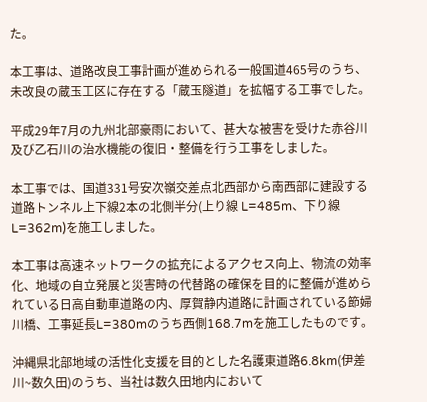た。

本工事は、道路改良工事計画が進められる一般国道465号のうち、未改良の蔵玉工区に存在する「蔵玉隧道」を拡幅する工事でした。

平成29年7月の九州北部豪雨において、甚大な被害を受けた赤谷川及び乙石川の治水機能の復旧・整備を行う工事をしました。

本工事では、国道331号安次嶺交差点北西部から南西部に建設する道路トンネル上下線2本の北側半分(上り線 L=485m、下り線 L=362m)を施工しました。

本工事は高速ネットワークの拡充によるアクセス向上、物流の効率化、地域の自立発展と災害時の代替路の確保を目的に整備が進められている日高自動車道路の内、厚賀静内道路に計画されている節婦川橋、工事延長L=380mのうち西側168.7mを施工したものです。

沖縄県北部地域の活性化支援を目的とした名護東道路6.8km(伊差川~数久田)のうち、当社は数久田地内において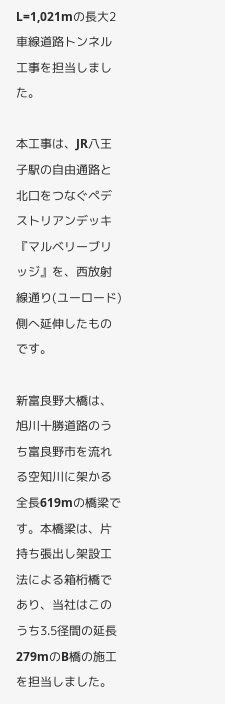L=1,021mの長大2車線道路トンネル工事を担当しました。

本工事は、JR八王子駅の自由通路と北口をつなぐペデストリアンデッキ『マルベリーブリッジ』を、西放射線通り(ユーロード)側へ延伸したものです。

新富良野大橋は、旭川十勝道路のうち富良野市を流れる空知川に架かる全長619mの橋梁です。本橋梁は、片持ち張出し架設工法による箱桁橋であり、当社はこのうち3.5径間の延長279mのB橋の施工を担当しました。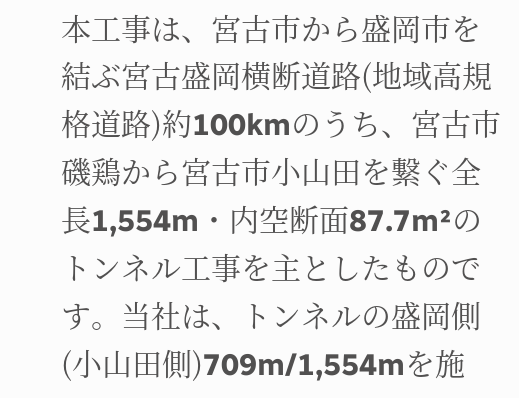本工事は、宮古市から盛岡市を結ぶ宮古盛岡横断道路(地域高規格道路)約100kmのうち、宮古市磯鶏から宮古市小山田を繋ぐ全長1,554m・内空断面87.7m²のトンネル工事を主としたものです。当社は、トンネルの盛岡側(小山田側)709m/1,554mを施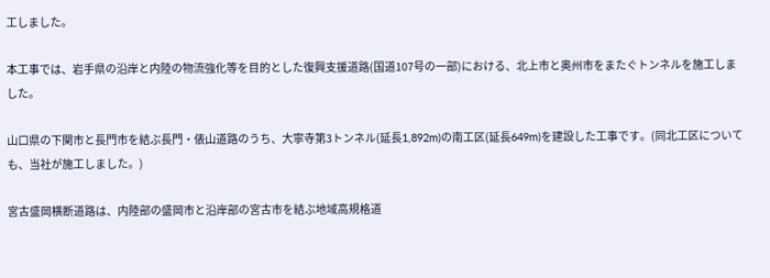工しました。

本工事では、岩手県の沿岸と内陸の物流強化等を目的とした復興支援道路(国道107号の一部)における、北上市と奥州市をまたぐトンネルを施工しました。

山口県の下関市と長門市を結ぶ長門・俵山道路のうち、大寧寺第3トンネル(延長1,892m)の南工区(延長649m)を建設した工事です。(同北工区についても、当社が施工しました。)

宮古盛岡横断道路は、内陸部の盛岡市と沿岸部の宮古市を結ぶ地域高規格道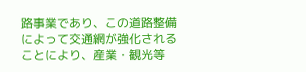路事業であり、この道路整備によって交通網が強化されることにより、産業・観光等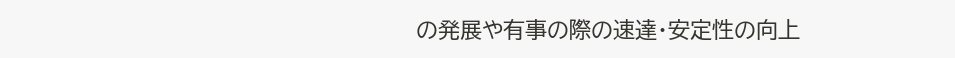の発展や有事の際の速達・安定性の向上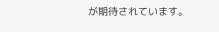が期待されています。